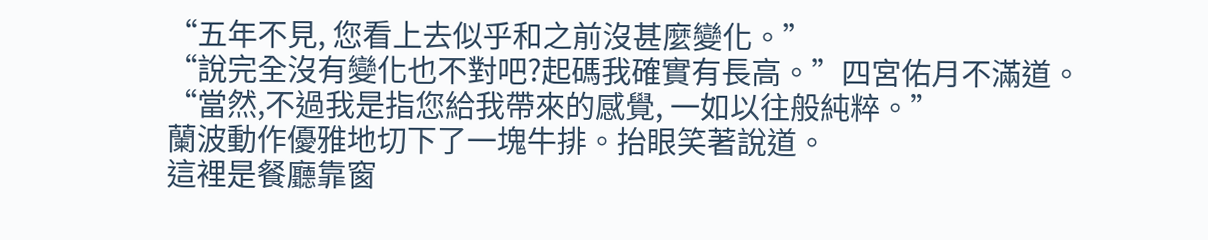“五年不見, 您看上去似乎和之前沒甚麼變化。”
“說完全沒有變化也不對吧?起碼我確實有長高。”四宮佑月不滿道。
“當然,不過我是指您給我帶來的感覺, 一如以往般純粹。”
蘭波動作優雅地切下了一塊牛排。抬眼笑著說道。
這裡是餐廳靠窗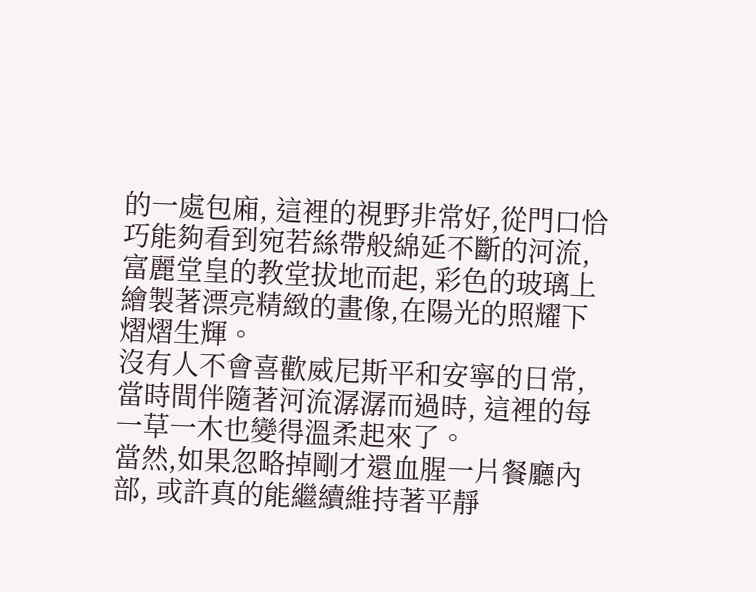的一處包廂, 這裡的視野非常好,從門口恰巧能夠看到宛若絲帶般綿延不斷的河流,富麗堂皇的教堂拔地而起, 彩色的玻璃上繪製著漂亮精緻的畫像,在陽光的照耀下熠熠生輝。
沒有人不會喜歡威尼斯平和安寧的日常,當時間伴隨著河流潺潺而過時, 這裡的每一草一木也變得溫柔起來了。
當然,如果忽略掉剛才還血腥一片餐廳內部, 或許真的能繼續維持著平靜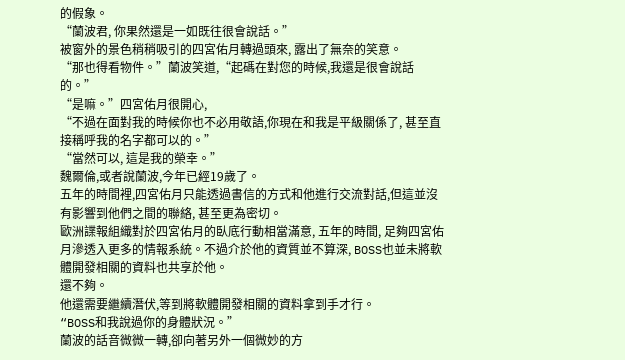的假象。
“蘭波君, 你果然還是一如既往很會說話。”
被窗外的景色稍稍吸引的四宮佑月轉過頭來, 露出了無奈的笑意。
“那也得看物件。”蘭波笑道,“起碼在對您的時候,我還是很會說話的。”
“是嘛。”四宮佑月很開心,
“不過在面對我的時候你也不必用敬語,你現在和我是平級關係了, 甚至直接稱呼我的名字都可以的。”
“當然可以, 這是我的榮幸。”
魏爾倫,或者說蘭波,今年已經19歲了。
五年的時間裡,四宮佑月只能透過書信的方式和他進行交流對話,但這並沒有影響到他們之間的聯絡, 甚至更為密切。
歐洲諜報組織對於四宮佑月的臥底行動相當滿意, 五年的時間, 足夠四宮佑月滲透入更多的情報系統。不過介於他的資質並不算深, BOSS也並未將軟體開發相關的資料也共享於他。
還不夠。
他還需要繼續潛伏,等到將軟體開發相關的資料拿到手才行。
“BOSS和我說過你的身體狀況。”
蘭波的話音微微一轉,卻向著另外一個微妙的方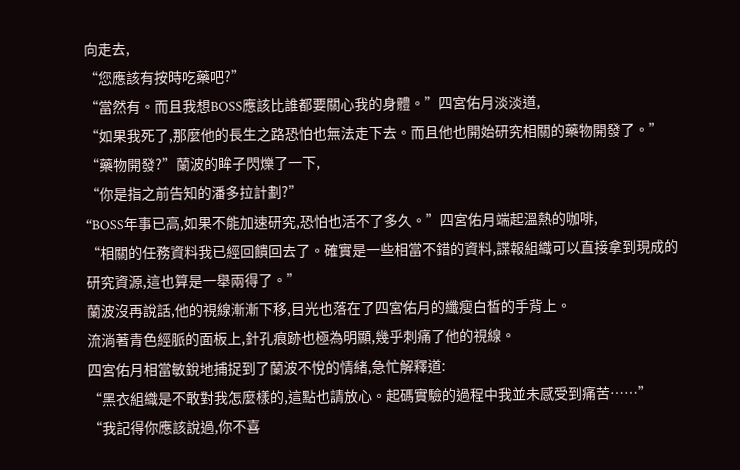向走去,
“您應該有按時吃藥吧?”
“當然有。而且我想BOSS應該比誰都要關心我的身體。”四宮佑月淡淡道,
“如果我死了,那麼他的長生之路恐怕也無法走下去。而且他也開始研究相關的藥物開發了。”
“藥物開發?”蘭波的眸子閃爍了一下,
“你是指之前告知的潘多拉計劃?”
“BOSS年事已高,如果不能加速研究,恐怕也活不了多久。”四宮佑月端起溫熱的咖啡,
“相關的任務資料我已經回饋回去了。確實是一些相當不錯的資料,諜報組織可以直接拿到現成的研究資源,這也算是一舉兩得了。”
蘭波沒再說話,他的視線漸漸下移,目光也落在了四宮佑月的纖瘦白皙的手背上。
流淌著青色經脈的面板上,針孔痕跡也極為明顯,幾乎刺痛了他的視線。
四宮佑月相當敏銳地捕捉到了蘭波不悅的情緒,急忙解釋道:
“黑衣組織是不敢對我怎麼樣的,這點也請放心。起碼實驗的過程中我並未感受到痛苦……”
“我記得你應該說過,你不喜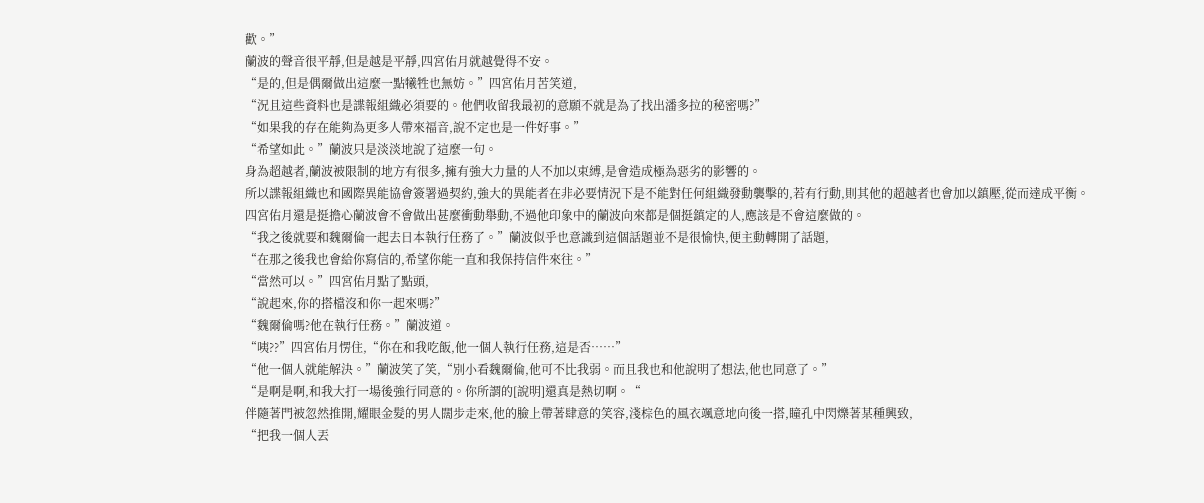歡。”
蘭波的聲音很平靜,但是越是平靜,四宮佑月就越覺得不安。
“是的,但是偶爾做出這麼一點犧牲也無妨。”四宮佑月苦笑道,
“況且這些資料也是諜報組織必須要的。他們收留我最初的意願不就是為了找出潘多拉的秘密嗎?”
“如果我的存在能夠為更多人帶來福音,說不定也是一件好事。”
“希望如此。”蘭波只是淡淡地說了這麼一句。
身為超越者,蘭波被限制的地方有很多,擁有強大力量的人不加以束縛,是會造成極為惡劣的影響的。
所以諜報組織也和國際異能協會簽署過契約,強大的異能者在非必要情況下是不能對任何組織發動襲擊的,若有行動,則其他的超越者也會加以鎮壓,從而達成平衡。
四宮佑月還是挺擔心蘭波會不會做出甚麼衝動舉動,不過他印象中的蘭波向來都是個挺鎮定的人,應該是不會這麼做的。
“我之後就要和魏爾倫一起去日本執行任務了。”蘭波似乎也意識到這個話題並不是很愉快,便主動轉開了話題,
“在那之後我也會給你寫信的,希望你能一直和我保持信件來往。”
“當然可以。”四宮佑月點了點頭,
“說起來,你的搭檔沒和你一起來嗎?”
“魏爾倫嗎?他在執行任務。”蘭波道。
“咦??”四宮佑月愣住,“你在和我吃飯,他一個人執行任務,這是否……”
“他一個人就能解決。”蘭波笑了笑,“別小看魏爾倫,他可不比我弱。而且我也和他說明了想法,他也同意了。”
“是啊是啊,和我大打一場後強行同意的。你所謂的[說明]還真是熱切啊。“
伴隨著門被忽然推開,耀眼金髮的男人闊步走來,他的臉上帶著肆意的笑容,淺棕色的風衣颯意地向後一搭,瞳孔中閃爍著某種興致,
“把我一個人丟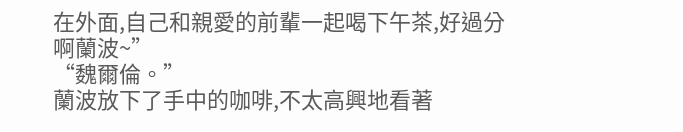在外面,自己和親愛的前輩一起喝下午茶,好過分啊蘭波~”
“魏爾倫。”
蘭波放下了手中的咖啡,不太高興地看著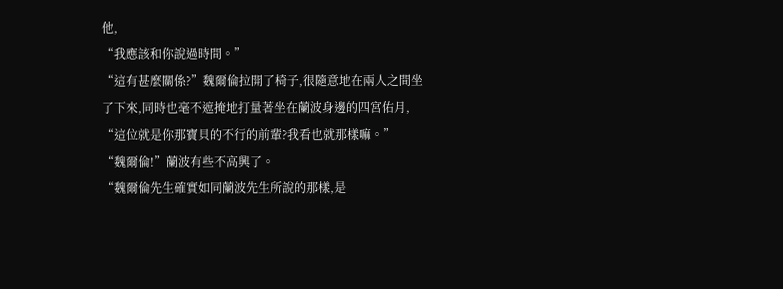他,
“我應該和你說過時間。”
“這有甚麼關係?”魏爾倫拉開了椅子,很隨意地在兩人之間坐了下來,同時也毫不遮掩地打量著坐在蘭波身邊的四宮佑月,
“這位就是你那寶貝的不行的前輩?我看也就那樣嘛。”
“魏爾倫!”蘭波有些不高興了。
“魏爾倫先生確實如同蘭波先生所說的那樣,是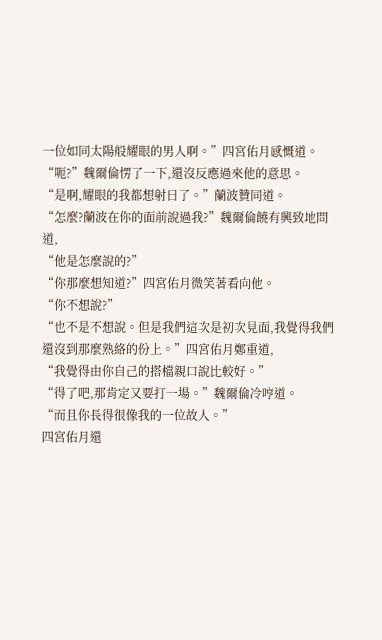一位如同太陽般耀眼的男人啊。”四宮佑月感慨道。
“呃?”魏爾倫愣了一下,還沒反應過來他的意思。
“是啊,耀眼的我都想射日了。”蘭波贊同道。
“怎麼?蘭波在你的面前說過我?”魏爾倫饒有興致地問道,
“他是怎麼說的?”
“你那麼想知道?”四宮佑月微笑著看向他。
“你不想說?”
“也不是不想說。但是我們這次是初次見面,我覺得我們還沒到那麼熟絡的份上。”四宮佑月鄭重道,
“我覺得由你自己的搭檔親口說比較好。”
“得了吧,那肯定又要打一場。”魏爾倫冷哼道。
“而且你長得很像我的一位故人。”
四宮佑月還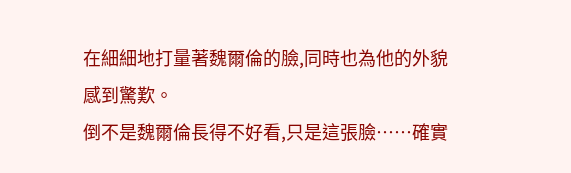在細細地打量著魏爾倫的臉,同時也為他的外貌感到驚歎。
倒不是魏爾倫長得不好看,只是這張臉……確實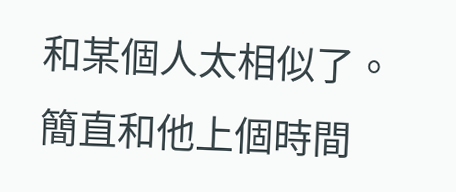和某個人太相似了。
簡直和他上個時間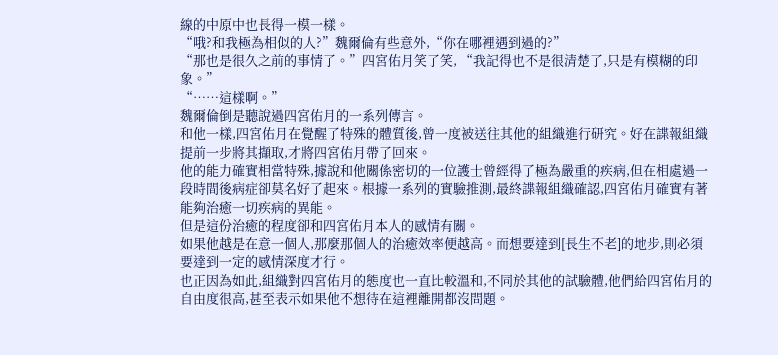線的中原中也長得一模一樣。
“哦?和我極為相似的人?”魏爾倫有些意外,“你在哪裡遇到過的?”
“那也是很久之前的事情了。”四宮佑月笑了笑, “我記得也不是很清楚了,只是有模糊的印象。”
“……這樣啊。”
魏爾倫倒是聽說過四宮佑月的一系列傳言。
和他一樣,四宮佑月在覺醒了特殊的體質後,曾一度被送往其他的組織進行研究。好在諜報組織提前一步將其擷取,才將四宮佑月帶了回來。
他的能力確實相當特殊,據說和他關係密切的一位護士曾經得了極為嚴重的疾病,但在相處過一段時間後病症卻莫名好了起來。根據一系列的實驗推測,最終諜報組織確認,四宮佑月確實有著能夠治癒一切疾病的異能。
但是這份治癒的程度卻和四宮佑月本人的感情有關。
如果他越是在意一個人,那麼那個人的治癒效率便越高。而想要達到[長生不老]的地步,則必須要達到一定的感情深度才行。
也正因為如此,組織對四宮佑月的態度也一直比較溫和,不同於其他的試驗體,他們給四宮佑月的自由度很高,甚至表示如果他不想待在這裡離開都沒問題。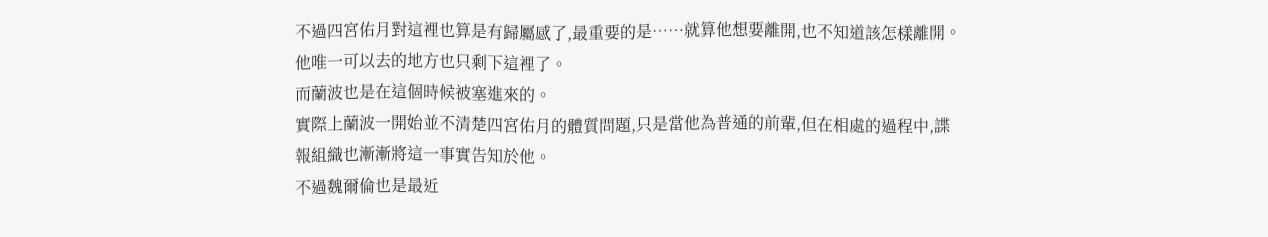不過四宮佑月對這裡也算是有歸屬感了,最重要的是……就算他想要離開,也不知道該怎樣離開。他唯一可以去的地方也只剩下這裡了。
而蘭波也是在這個時候被塞進來的。
實際上蘭波一開始並不清楚四宮佑月的體質問題,只是當他為普通的前輩,但在相處的過程中,諜報組織也漸漸將這一事實告知於他。
不過魏爾倫也是最近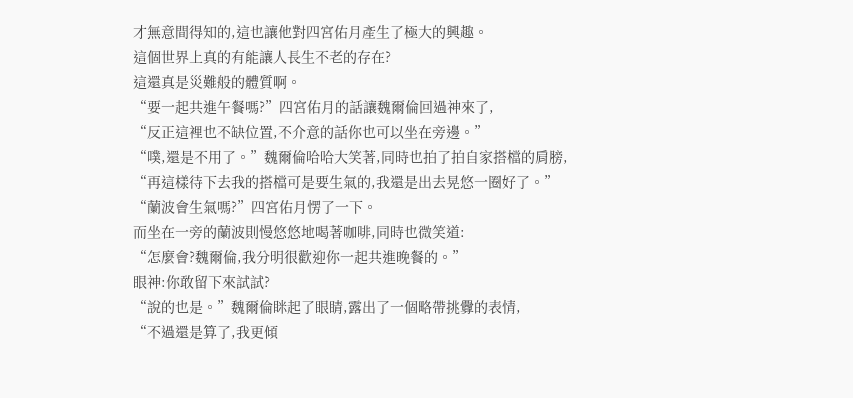才無意間得知的,這也讓他對四宮佑月產生了極大的興趣。
這個世界上真的有能讓人長生不老的存在?
這還真是災難般的體質啊。
“要一起共進午餐嗎?”四宮佑月的話讓魏爾倫回過神來了,
“反正這裡也不缺位置,不介意的話你也可以坐在旁邊。”
“噗,還是不用了。”魏爾倫哈哈大笑著,同時也拍了拍自家搭檔的肩膀,
“再這樣待下去我的搭檔可是要生氣的,我還是出去晃悠一圈好了。”
“蘭波會生氣嗎?”四宮佑月愣了一下。
而坐在一旁的蘭波則慢悠悠地喝著咖啡,同時也微笑道:
“怎麼會?魏爾倫,我分明很歡迎你一起共進晚餐的。”
眼神:你敢留下來試試?
“說的也是。”魏爾倫眯起了眼睛,露出了一個略帶挑釁的表情,
“不過還是算了,我更傾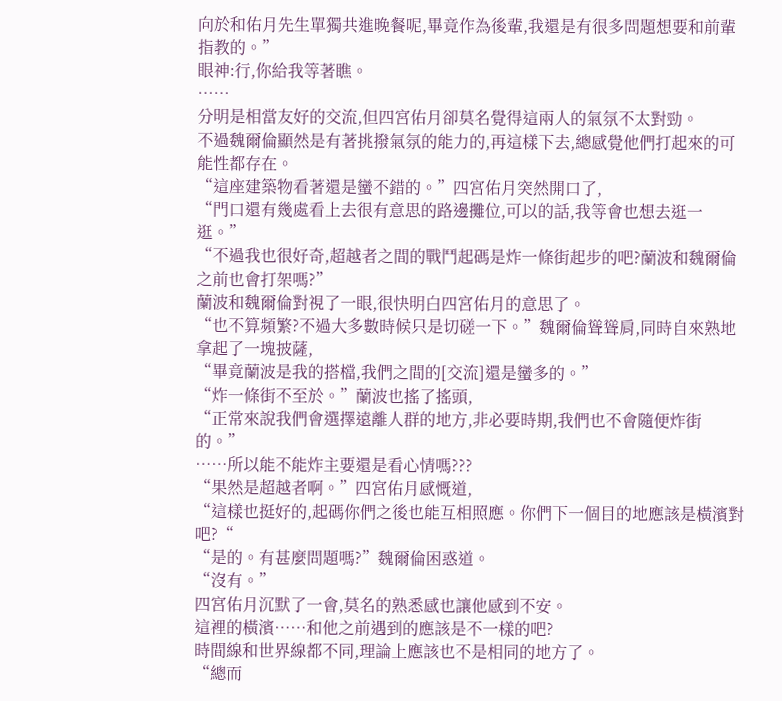向於和佑月先生單獨共進晚餐呢,畢竟作為後輩,我還是有很多問題想要和前輩指教的。”
眼神:行,你給我等著瞧。
……
分明是相當友好的交流,但四宮佑月卻莫名覺得這兩人的氣氛不太對勁。
不過魏爾倫顯然是有著挑撥氣氛的能力的,再這樣下去,總感覺他們打起來的可能性都存在。
“這座建築物看著還是蠻不錯的。”四宮佑月突然開口了,
“門口還有幾處看上去很有意思的路邊攤位,可以的話,我等會也想去逛一逛。”
“不過我也很好奇,超越者之間的戰鬥起碼是炸一條街起步的吧?蘭波和魏爾倫之前也會打架嗎?”
蘭波和魏爾倫對視了一眼,很快明白四宮佑月的意思了。
“也不算頻繁?不過大多數時候只是切磋一下。”魏爾倫聳聳肩,同時自來熟地拿起了一塊披薩,
“畢竟蘭波是我的搭檔,我們之間的[交流]還是蠻多的。”
“炸一條街不至於。”蘭波也搖了搖頭,
“正常來說我們會選擇遠離人群的地方,非必要時期,我們也不會隨便炸街的。”
……所以能不能炸主要還是看心情嗎???
“果然是超越者啊。”四宮佑月感慨道,
“這樣也挺好的,起碼你們之後也能互相照應。你們下一個目的地應該是橫濱對吧?“
“是的。有甚麼問題嗎?”魏爾倫困惑道。
“沒有。”
四宮佑月沉默了一會,莫名的熟悉感也讓他感到不安。
這裡的橫濱……和他之前遇到的應該是不一樣的吧?
時間線和世界線都不同,理論上應該也不是相同的地方了。
“總而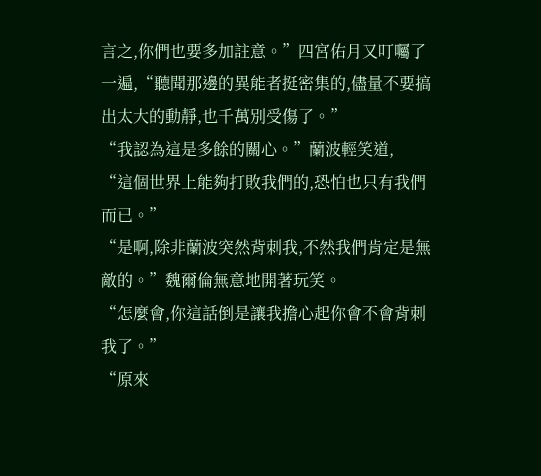言之,你們也要多加註意。”四宮佑月又叮囑了一遍,“聽聞那邊的異能者挺密集的,儘量不要搞出太大的動靜,也千萬別受傷了。”
“我認為這是多餘的關心。”蘭波輕笑道,
“這個世界上能夠打敗我們的,恐怕也只有我們而已。”
“是啊,除非蘭波突然背刺我,不然我們肯定是無敵的。”魏爾倫無意地開著玩笑。
“怎麼會,你這話倒是讓我擔心起你會不會背刺我了。”
“原來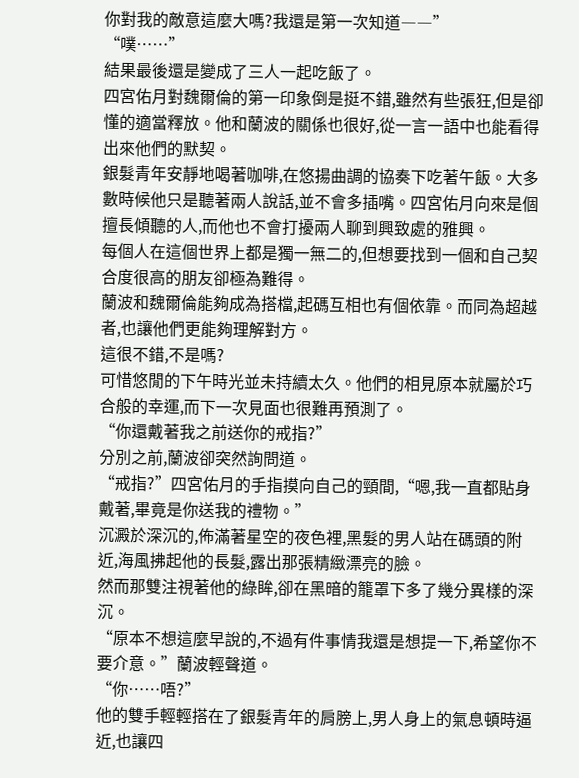你對我的敵意這麼大嗎?我還是第一次知道――”
“噗……”
結果最後還是變成了三人一起吃飯了。
四宮佑月對魏爾倫的第一印象倒是挺不錯,雖然有些張狂,但是卻懂的適當釋放。他和蘭波的關係也很好,從一言一語中也能看得出來他們的默契。
銀髮青年安靜地喝著咖啡,在悠揚曲調的協奏下吃著午飯。大多數時候他只是聽著兩人說話,並不會多插嘴。四宮佑月向來是個擅長傾聽的人,而他也不會打擾兩人聊到興致處的雅興。
每個人在這個世界上都是獨一無二的,但想要找到一個和自己契合度很高的朋友卻極為難得。
蘭波和魏爾倫能夠成為搭檔,起碼互相也有個依靠。而同為超越者,也讓他們更能夠理解對方。
這很不錯,不是嗎?
可惜悠閒的下午時光並未持續太久。他們的相見原本就屬於巧合般的幸運,而下一次見面也很難再預測了。
“你還戴著我之前送你的戒指?”
分別之前,蘭波卻突然詢問道。
“戒指?”四宮佑月的手指摸向自己的頸間,“嗯,我一直都貼身戴著,畢竟是你送我的禮物。”
沉澱於深沉的,佈滿著星空的夜色裡,黑髮的男人站在碼頭的附近,海風拂起他的長髮,露出那張精緻漂亮的臉。
然而那雙注視著他的綠眸,卻在黑暗的籠罩下多了幾分異樣的深沉。
“原本不想這麼早說的,不過有件事情我還是想提一下,希望你不要介意。”蘭波輕聲道。
“你……唔?”
他的雙手輕輕搭在了銀髮青年的肩膀上,男人身上的氣息頓時逼近,也讓四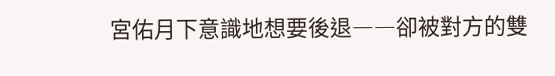宮佑月下意識地想要後退――卻被對方的雙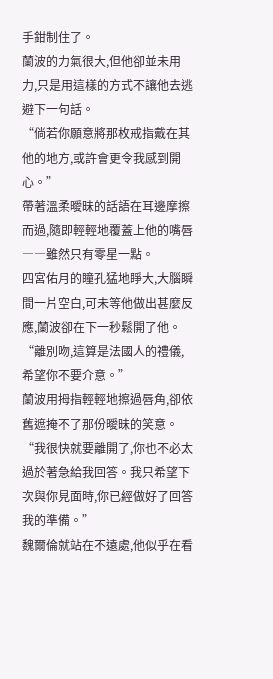手鉗制住了。
蘭波的力氣很大,但他卻並未用力,只是用這樣的方式不讓他去逃避下一句話。
“倘若你願意將那枚戒指戴在其他的地方,或許會更令我感到開心。”
帶著溫柔曖昧的話語在耳邊摩擦而過,隨即輕輕地覆蓋上他的嘴唇――雖然只有零星一點。
四宮佑月的瞳孔猛地睜大,大腦瞬間一片空白,可未等他做出甚麼反應,蘭波卻在下一秒鬆開了他。
“離別吻,這算是法國人的禮儀,希望你不要介意。”
蘭波用拇指輕輕地擦過唇角,卻依舊遮掩不了那份曖昧的笑意。
“我很快就要離開了,你也不必太過於著急給我回答。我只希望下次與你見面時,你已經做好了回答我的準備。”
魏爾倫就站在不遠處,他似乎在看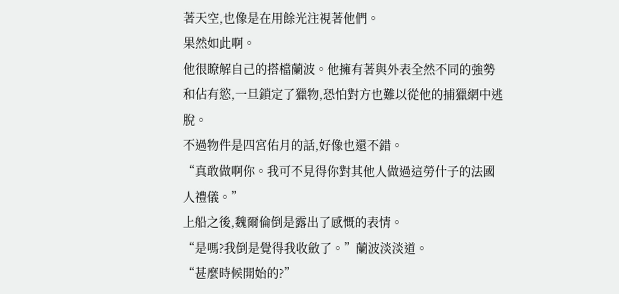著天空,也像是在用餘光注視著他們。
果然如此啊。
他很瞭解自己的搭檔蘭波。他擁有著與外表全然不同的強勢和佔有慾,一旦鎖定了獵物,恐怕對方也難以從他的捕獵網中逃脫。
不過物件是四宮佑月的話,好像也還不錯。
“真敢做啊你。我可不見得你對其他人做過這勞什子的法國人禮儀。”
上船之後,魏爾倫倒是露出了感慨的表情。
“是嗎?我倒是覺得我收斂了。”蘭波淡淡道。
“甚麼時候開始的?”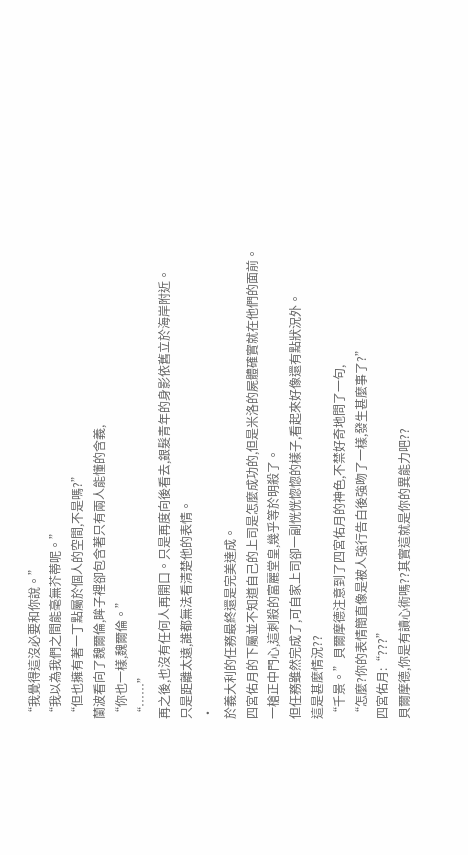“我覺得這沒必要和你說。”
“我以為我們之間能毫無芥蒂呢。”
“但也擁有著一丁點屬於個人的空間,不是嗎?”
蘭波看向了魏爾倫,眸子裡卻包含著只有兩人能懂的含義,
“你也一樣,魏爾倫。”
“……”
再之後,也沒有任何人再開口。只是再度向後看去,銀髮青年的身影依舊立於海岸附近。
只是距離太遠,誰都無法看清楚他的表情。
・
於義大利的任務最終還是完美達成。
四宮佑月的下屬並不知道自己的上司是怎麼成功的,但是米洛的屍體確實就在他們的面前。
一槍正中門心,這刺殺的富麗堂皇,幾乎等於明殺了。
但任務雖然完成了,可自家上司卻一副恍恍惚惚的樣子,看起來好像還有點狀況外。
這是甚麼情況??
“千景。”貝爾摩德注意到了四宮佑月的神色,不禁好奇地問了一句,
“怎麼?你的表情簡直像是被人強行告白後強吻了一樣,發生甚麼事了?”
四宮佑月:“???”
貝爾摩德,你是有讀心術嗎??其實這就是你的異能力吧??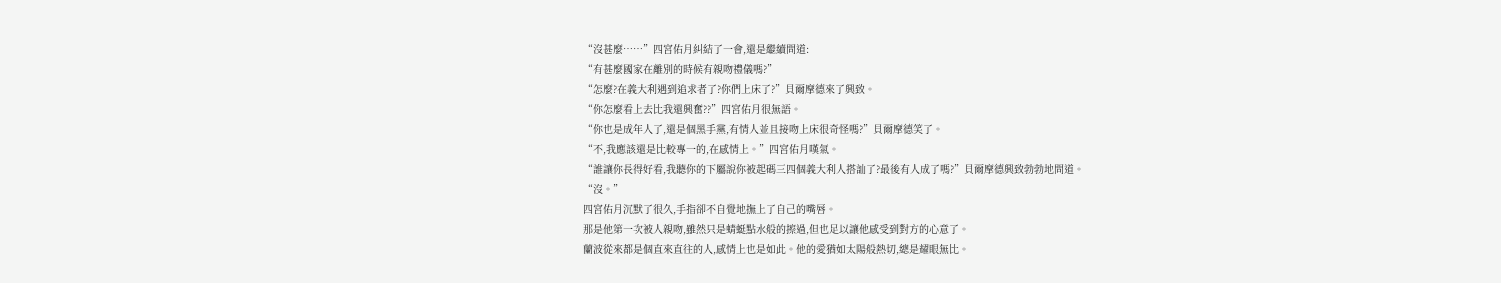“沒甚麼……”四宮佑月糾結了一會,還是繼續問道:
“有甚麼國家在離別的時候有親吻禮儀嗎?”
“怎麼?在義大利遇到追求者了?你們上床了?”貝爾摩德來了興致。
“你怎麼看上去比我還興奮??”四宮佑月很無語。
“你也是成年人了,還是個黑手黨,有情人並且接吻上床很奇怪嗎?”貝爾摩德笑了。
“不,我應該還是比較專一的,在感情上。”四宮佑月嘆氣。
“誰讓你長得好看,我聽你的下屬說你被起碼三四個義大利人搭訕了?最後有人成了嗎?”貝爾摩德興致勃勃地問道。
“沒。”
四宮佑月沉默了很久,手指卻不自覺地撫上了自己的嘴唇。
那是他第一次被人親吻,雖然只是蜻蜓點水般的擦過,但也足以讓他感受到對方的心意了。
蘭波從來都是個直來直往的人,感情上也是如此。他的愛猶如太陽般熱切,總是耀眼無比。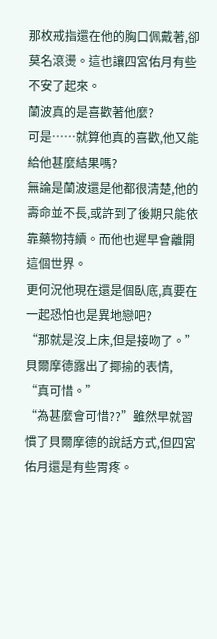那枚戒指還在他的胸口佩戴著,卻莫名滾燙。這也讓四宮佑月有些不安了起來。
蘭波真的是喜歡著他麼?
可是……就算他真的喜歡,他又能給他甚麼結果嗎?
無論是蘭波還是他都很清楚,他的壽命並不長,或許到了後期只能依靠藥物持續。而他也遲早會離開這個世界。
更何況他現在還是個臥底,真要在一起恐怕也是異地戀吧?
“那就是沒上床,但是接吻了。”貝爾摩德露出了揶揄的表情,
“真可惜。”
“為甚麼會可惜??”雖然早就習慣了貝爾摩德的說話方式,但四宮佑月還是有些胃疼。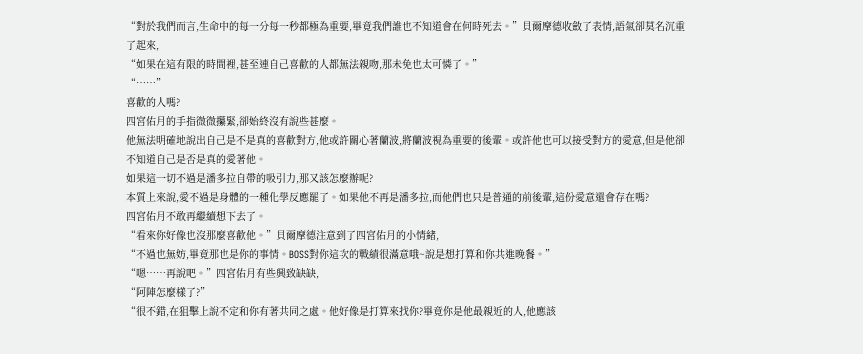“對於我們而言,生命中的每一分每一秒都極為重要,畢竟我們誰也不知道會在何時死去。”貝爾摩德收斂了表情,語氣卻莫名沉重了起來,
“如果在這有限的時間裡,甚至連自己喜歡的人都無法親吻,那未免也太可憐了。”
“……”
喜歡的人嗎?
四宮佑月的手指微微攥緊,卻始終沒有說些甚麼。
他無法明確地說出自己是不是真的喜歡對方,他或許關心著蘭波,將蘭波視為重要的後輩。或許他也可以接受對方的愛意,但是他卻不知道自己是否是真的愛著他。
如果這一切不過是潘多拉自帶的吸引力,那又該怎麼辦呢?
本質上來說,愛不過是身體的一種化學反應罷了。如果他不再是潘多拉,而他們也只是普通的前後輩,這份愛意還會存在嗎?
四宮佑月不敢再繼續想下去了。
“看來你好像也沒那麼喜歡他。”貝爾摩德注意到了四宮佑月的小情緒,
“不過也無妨,畢竟那也是你的事情。BOSS對你這次的戰績很滿意哦~說是想打算和你共進晚餐。”
“嗯……再說吧。”四宮佑月有些興致缺缺,
“阿陣怎麼樣了?”
“很不錯,在狙擊上說不定和你有著共同之處。他好像是打算來找你?畢竟你是他最親近的人,他應該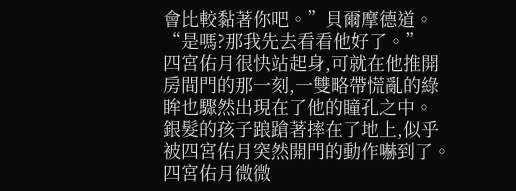會比較黏著你吧。”貝爾摩德道。
“是嗎?那我先去看看他好了。”
四宮佑月很快站起身,可就在他推開房間門的那一刻,一雙略帶慌亂的綠眸也驟然出現在了他的瞳孔之中。
銀髮的孩子踉蹌著摔在了地上,似乎被四宮佑月突然開門的動作嚇到了。四宮佑月微微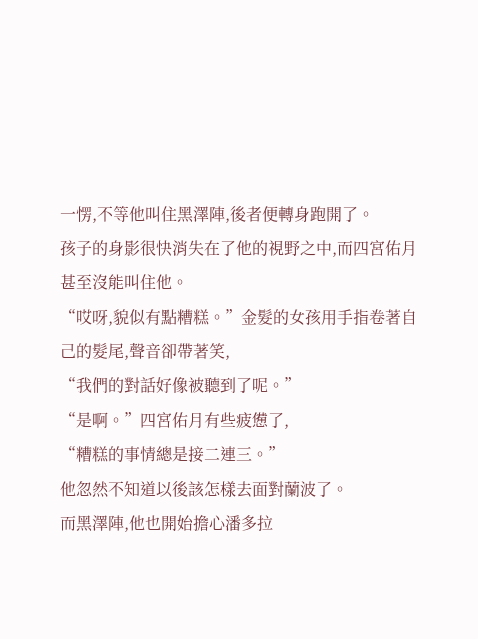一愣,不等他叫住黑澤陣,後者便轉身跑開了。
孩子的身影很快消失在了他的視野之中,而四宮佑月甚至沒能叫住他。
“哎呀,貌似有點糟糕。”金髮的女孩用手指卷著自己的髮尾,聲音卻帶著笑,
“我們的對話好像被聽到了呢。”
“是啊。”四宮佑月有些疲憊了,
“糟糕的事情總是接二連三。”
他忽然不知道以後該怎樣去面對蘭波了。
而黑澤陣,他也開始擔心潘多拉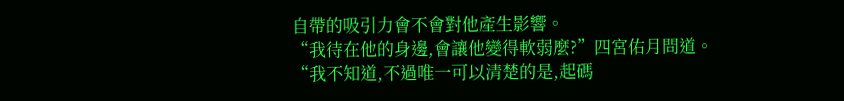自帶的吸引力會不會對他產生影響。
“我待在他的身邊,會讓他變得軟弱麼?”四宮佑月問道。
“我不知道,不過唯一可以清楚的是,起碼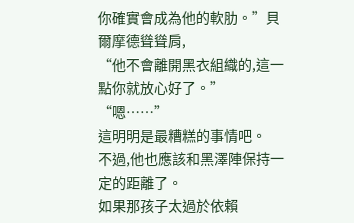你確實會成為他的軟肋。”貝爾摩德聳聳肩,
“他不會離開黑衣組織的,這一點你就放心好了。”
“嗯……”
這明明是最糟糕的事情吧。
不過,他也應該和黑澤陣保持一定的距離了。
如果那孩子太過於依賴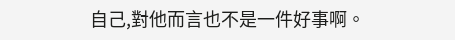自己,對他而言也不是一件好事啊。